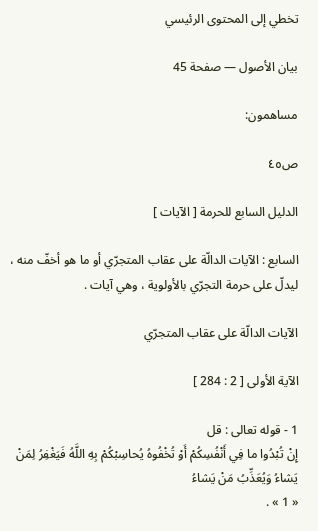تخطي إلى المحتوى الرئيسي

بيان الأصول — صفحة 45

مساهمون:

ص٤٥

الدليل السابع للحرمة [ الآيات ]

السابع : الآيات الدالّة على عقاب المتجرّي أو ما هو أخفّ منه ، ليدلّ على حرمة التجرّي بالأولوية ، وهي آيات .

الآيات الدالّة على عقاب المتجرّي

الآية الأولى [ 2 : 284 ]

1 - قوله تعالى : قل
إِنْ تُبْدُوا ما فِي أَنْفُسِكُمْ أَوْ تُخْفُوهُ يُحاسِبْكُمْ بِهِ اللَّهُ فَيَغْفِرُ لِمَنْ يَشاءُ وَيُعَذِّبُ مَنْ يَشاءُ
« 1 » .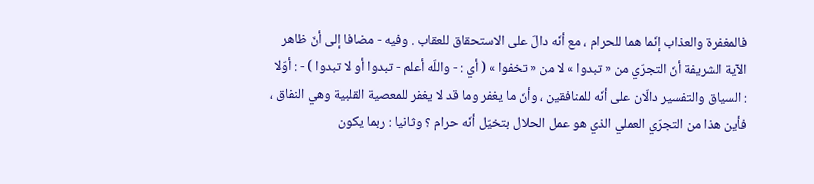فالمغفرة والعذاب إنّما هما للحرام ، مع أنّه دالّ على الاستحقاق للعقاب . وفيه - مضافا إلى أنّ ظاهر الآية الشريفة أنّ التجرّي من « تبدوا » لا من « تخفوا » ( أي : - واللّه أعلم - تبدوا أو لا تبدوا ) - : أوّلا : السياق والتفسير دالّان على أنّه للمنافقين ، وأنّ ما يغفر وما قد لا يغفر للمعصية القلبية وهي النفاق ، فأين هذا من التجرّي العملي الذي هو عمل الحلال بتخيّل أنّه حرام ؟ وثانيا : ربما يكون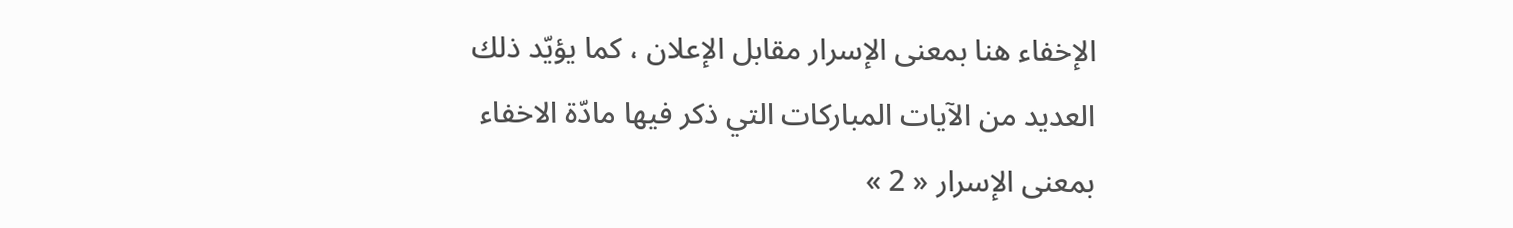الإخفاء هنا بمعنى الإسرار مقابل الإعلان ، كما يؤيّد ذلك العديد من الآيات المباركات التي ذكر فيها مادّة الاخفاء بمعنى الإسرار « 2 »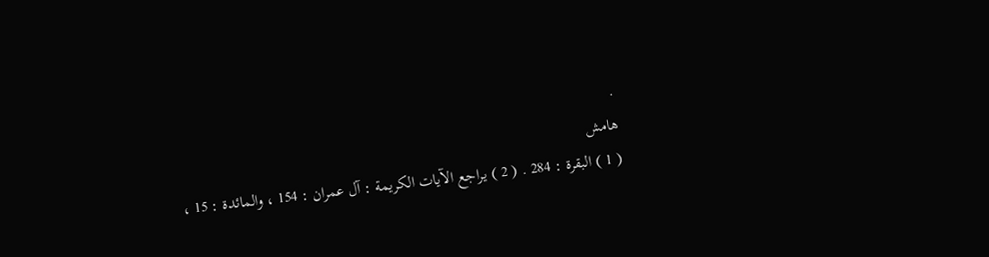.
هامش
( 1 ) البقرة : 284 . ( 2 ) يراجع الآيات الكريمة : آل عمران : 154 ، والمائدة : 15 ،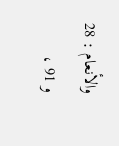والأنعام : 28 و 91 ،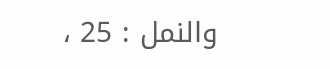والنمل : 25 ،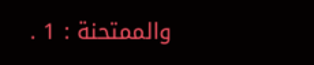والممتحنة : 1 .